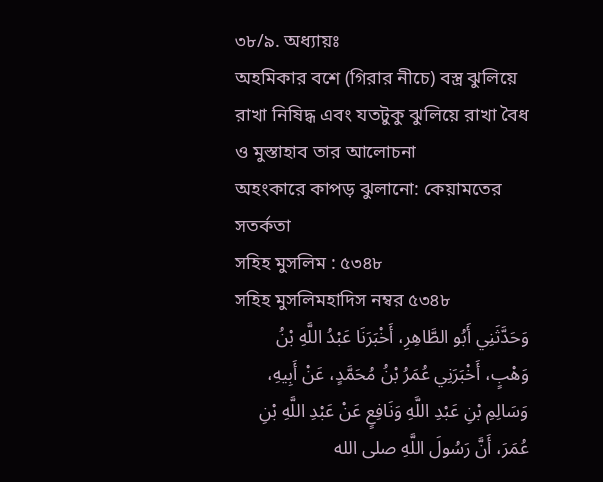৩৮/৯. অধ্যায়ঃ
অহমিকার বশে (গিরার নীচে) বস্ত্র ঝুলিয়ে রাখা নিষিদ্ধ এবং যতটুকু ঝুলিয়ে রাখা বৈধ ও মুস্তাহাব তার আলোচনা
অহংকারে কাপড় ঝুলানো: কেয়ামতের সতর্কতা
সহিহ মুসলিম : ৫৩৪৮
সহিহ মুসলিমহাদিস নম্বর ৫৩৪৮
وَحَدَّثَنِي أَبُو الطَّاهِرِ، أَخْبَرَنَا عَبْدُ اللَّهِ بْنُ وَهْبٍ، أَخْبَرَنِي عُمَرُ بْنُ مُحَمَّدٍ، عَنْ أَبِيهِ، وَسَالِمِ بْنِ عَبْدِ اللَّهِ وَنَافِعٍ عَنْ عَبْدِ اللَّهِ بْنِ عُمَرَ، أَنَّ رَسُولَ اللَّهِ صلى الله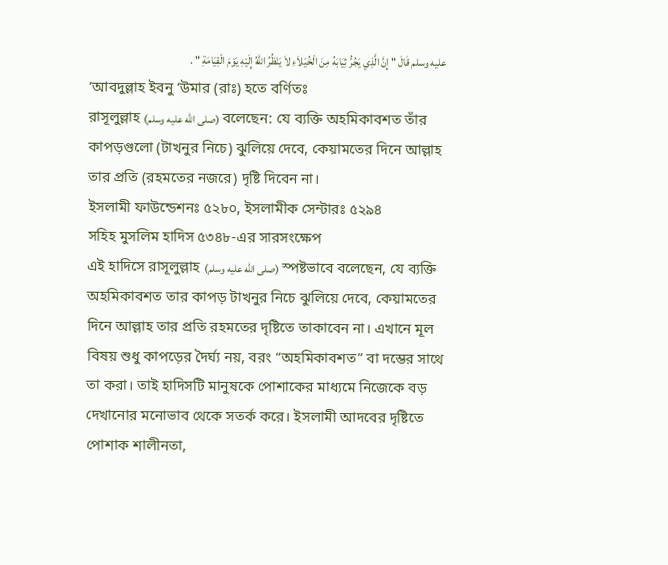عليه وسلم قَالَ " إِنَّ الَّذِي يَجُرُّ ثِيَابَهُ مِنَ الْخُيَلاَءِ لاَ يَنْظُرُ اللَّهُ إِلَيْهِ يَوْمَ الْقِيَامَةِ " .
‘আবদুল্লাহ ইবনু ‘উমার (রাঃ) হতে বর্ণিতঃ
রাসূলুল্লাহ (صلى الله عليه وسلم) বলেছেন: যে ব্যক্তি অহমিকাবশত তাঁর কাপড়গুলো (টাখনুর নিচে) ঝুলিয়ে দেবে, কেয়ামতের দিনে আল্লাহ তার প্রতি (রহমতের নজরে) দৃষ্টি দিবেন না।
ইসলামী ফাউন্ডেশনঃ ৫২৮০, ইসলামীক সেন্টারঃ ৫২৯৪
সহিহ মুসলিম হাদিস ৫৩৪৮-এর সারসংক্ষেপ
এই হাদিসে রাসূলুল্লাহ (صلى الله عليه وسلم) স্পষ্টভাবে বলেছেন, যে ব্যক্তি অহমিকাবশত তার কাপড় টাখনুর নিচে ঝুলিয়ে দেবে, কেয়ামতের দিনে আল্লাহ তার প্রতি রহমতের দৃষ্টিতে তাকাবেন না। এখানে মূল বিষয় শুধু কাপড়ের দৈর্ঘ্য নয়, বরং “অহমিকাবশত” বা দম্ভের সাথে তা করা। তাই হাদিসটি মানুষকে পোশাকের মাধ্যমে নিজেকে বড় দেখানোর মনোভাব থেকে সতর্ক করে। ইসলামী আদবের দৃষ্টিতে পোশাক শালীনতা,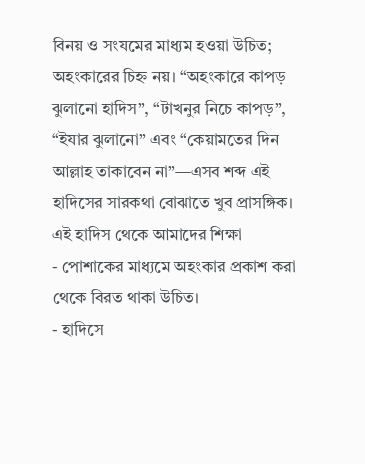বিনয় ও সংযমের মাধ্যম হওয়া উচিত; অহংকারের চিহ্ন নয়। “অহংকারে কাপড় ঝুলানো হাদিস”, “টাখনুর নিচে কাপড়”, “ইযার ঝুলানো” এবং “কেয়ামতের দিন আল্লাহ তাকাবেন না”—এসব শব্দ এই হাদিসের সারকথা বোঝাতে খুব প্রাসঙ্গিক।
এই হাদিস থেকে আমাদের শিক্ষা
- পোশাকের মাধ্যমে অহংকার প্রকাশ করা থেকে বিরত থাকা উচিত।
- হাদিসে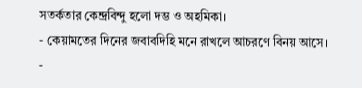সতর্কতার কেন্দ্রবিন্দু হলো দম্ভ ও অহমিকা।
- কেয়ামতের দিনের জবাবদিহি মনে রাখলে আচরণে বিনয় আসে।
-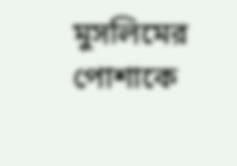মুসলিমের পোশাকে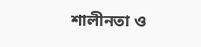শালীনতা ও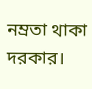নম্রতা থাকা দরকার।